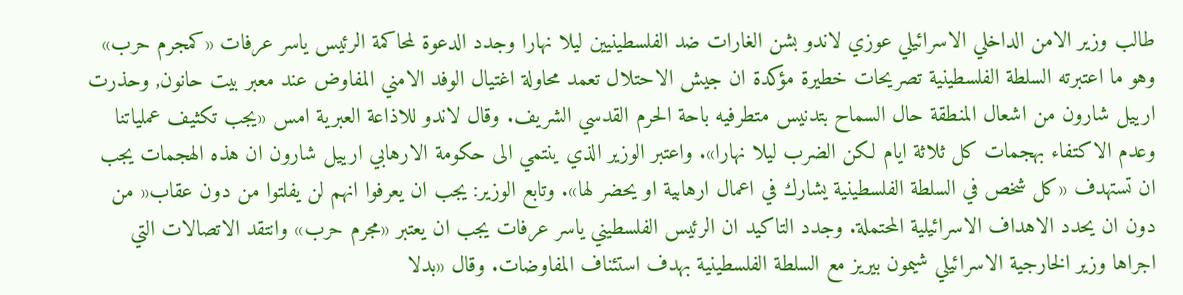طالب وزير الامن الداخلي الاسرائيلي عوزي لاندو بشن الغارات ضد الفلسطينيين ليلا نهارا وجدد الدعوة لمحاكمة الرئيس ياسر عرفات «كمجرم حرب» وهو ما اعتبرته السلطة الفلسطينية تصريحات خطيرة مؤكدة ان جيش الاحتلال تعمد محاولة اغتيال الوفد الامني المفاوض عند معبر بيت حانون, وحذرت ارييل شارون من اشعال المنطقة حال السماح بتدنيس متطرفيه باحة الحرم القدسي الشريف. وقال لاندو للاذاعة العبرية امس «يجب تكثيف عملياتنا وعدم الاكتفاء بهجمات كل ثلاثة ايام لكن الضرب ليلا نهارا». واعتبر الوزير الذي ينتمي الى حكومة الارهابي ارييل شارون ان هذه الهجمات يجب ان تستهدف «كل شخص في السلطة الفلسطينية يشارك في اعمال ارهابية او يحضر لها». وتابع الوزير: يجب ان يعرفوا انهم لن يفلتوا من دون عقاب« من دون ان يحدد الاهداف الاسرائيلية المحتملة. وجدد التاكيد ان الرئيس الفلسطيني ياسر عرفات يجب ان يعتبر «مجرم حرب» وانتقد الاتصالات التي اجراها وزير الخارجية الاسرائيلي شيمون بيريز مع السلطة الفلسطينية بهدف استئناف المفاوضات. وقال «بدلا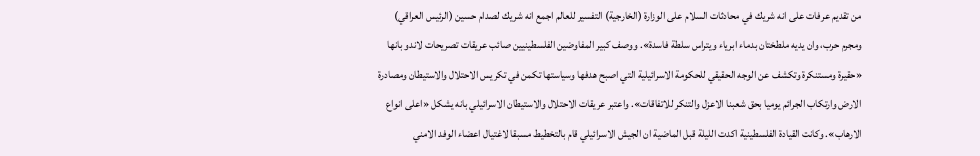من تقديم عرفات على انه شريك في محادثات السلام على الوزارة (الخارجية) التفسير للعالم اجمع انه شريك لصدام حسين (الرئيس العراقي) ومجرم حرب، وان يديه ملطختان بدماء ابرياء ويتراس سلطة فاسدة». ووصف كبير المفاوضين الفلسطينيين صائب عريقات تصريحات لاندو بانها «حقيرة ومستنكرة وتكشف عن الوجه الحقيقي للحكومة الاسرائيلية التي اصبح هدفها وسياستها تكمن في تكريس الاحتلال والاستيطان ومصادرة الارض وارتكاب الجرائم يوميا بحق شعبنا الاعزل والتنكر للاتفاقات». واعتبر عريقات الاحتلال والاستيطان الاسرائيلي بانه يشكل «اعلى انواع الارهاب». وكانت القيادة الفلسطينية اكدت الليلة قبل الماضية ان الجيش الاسرائيلي قام بالتخطيط مسبقا لاغتيال اعضاء الوفد الامني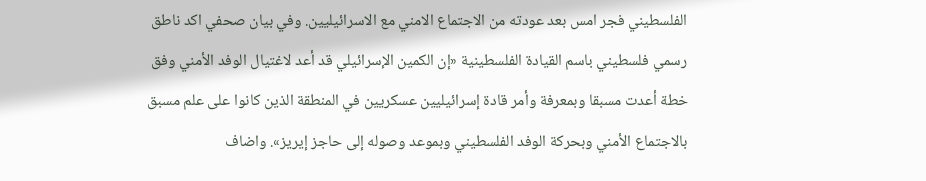الفلسطيني فجر امس بعد عودته من الاجتماع الامني مع الاسرائيليين. وفي بيان صحفي اكد ناطق رسمي فلسطيني باسم القيادة الفلسطينية «إن الكمين الإسرائيلي قد أعد لاغتيال الوفد الأمني وفق خطة أعدت مسبقا وبمعرفة وأمر قادة إسرائيليين عسكريين في المنطقة الذين كانوا على علم مسبق بالاجتماع الأمني وبحركة الوفد الفلسطيني وبموعد وصوله إلى حاجز إيريز». واضاف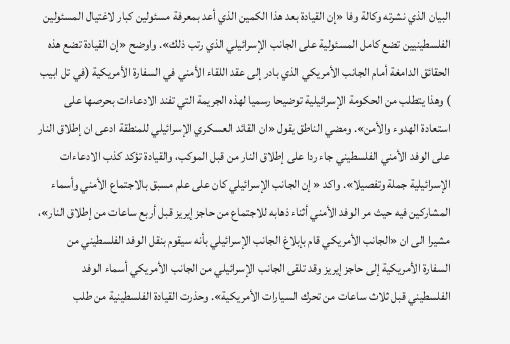البيان الذي نشرته وكالة وفا «إن القيادة بعد هذا الكمين الذي أعد بمعرفة مسئولين كبار لاغتيال المسئولين الفلسطينيين تضع كامل المسئولية على الجانب الإسرائيلي الذي رتب ذلك». واوضح «إن القيادة تضع هذه الحقائق الدامغة أمام الجانب الأمريكي الذي بادر إلى عقد اللقاء الأمني في السفارة الأمريكية (في تل ابيب ) وهذا يتطلب من الحكومة الإسرائيلية توضيحا رسميا لهذه الجريمة التي تفند الادعاءات بحرصها على استعادة الهدوء والأمن». ومضي الناطق يقول «ان القائد العسكري الإسرائيلي للمنطقة ادعى ان إطلاق النار على الوفد الأمني الفلسطيني جاء ردا على إطلاق النار من قبل الموكب، والقيادة تؤكد كذب الادعاءات الإسرائيلية جملة وتفصيلا». واكد « إن الجانب الإسرائيلي كان على علم مسبق بالاجتماع الأمني وأسماء المشاركين فيه حيث مر الوفد الأمني أثناء ذهابه للاجتماع من حاجز إيريز قبل أربع ساعات من إطلاق النار»، مشيرا الى ان «الجانب الأمريكي قام بإبلاغ الجانب الإسرائيلي بأنه سيقوم بنقل الوفد الفلسطيني من السفارة الأمريكية إلى حاجز إيريز وقد تلقى الجانب الإسرائيلي من الجانب الأمريكي أسماء الوفد الفلسطيني قبل ثلاث ساعات من تحرك السيارات الأمريكية». وحذرت القيادة الفلسطينية من طلب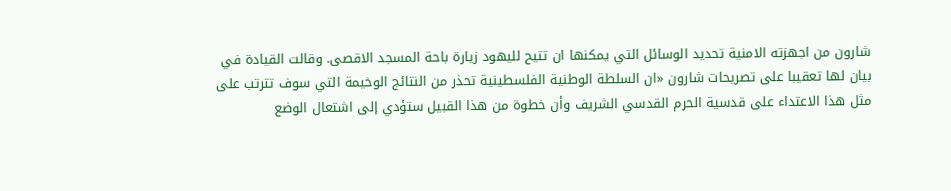شارون من اجهزته الامنية تحديد الوسائل التي يمكنها ان تتيح لليهود زيارة باحة المسجد الاقصى. وقالت القيادة في بيان لها تعقيبا على تصريحات شارون «ان السلطة الوطنية الفلسطينية تحذر من النتائج الوخيمة التي سوف تترتب على مثل هذا الاعتداء على قدسية الحرم القدسي الشريف وأن خطوة من هذا القبيل ستؤدي إلى اشتعال الوضع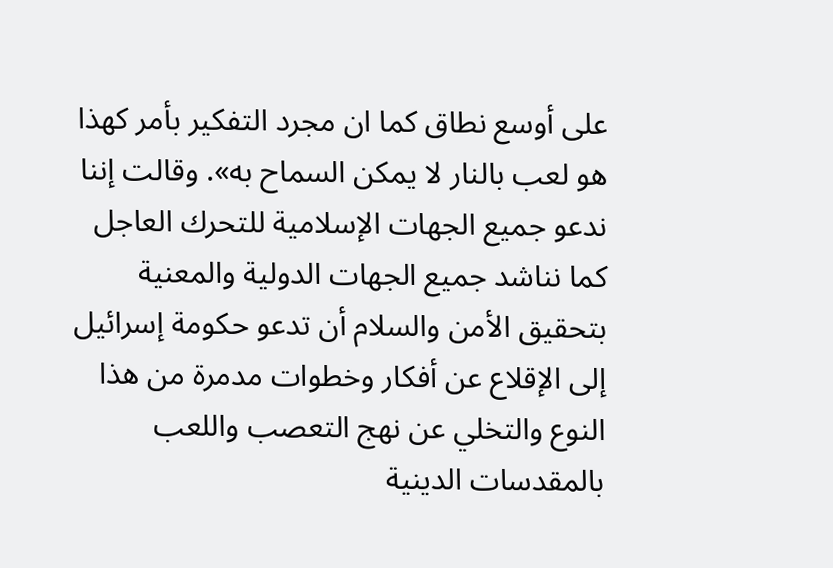على أوسع نطاق كما ان مجرد التفكير بأمر كهذا هو لعب بالنار لا يمكن السماح به». وقالت إننا ندعو جميع الجهات الإسلامية للتحرك العاجل كما نناشد جميع الجهات الدولية والمعنية بتحقيق الأمن والسلام أن تدعو حكومة إسرائيل إلى الإقلاع عن أفكار وخطوات مدمرة من هذا النوع والتخلي عن نهج التعصب واللعب بالمقدسات الدينية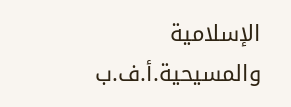الإسلامية والمسيحية.أ.ف.ب